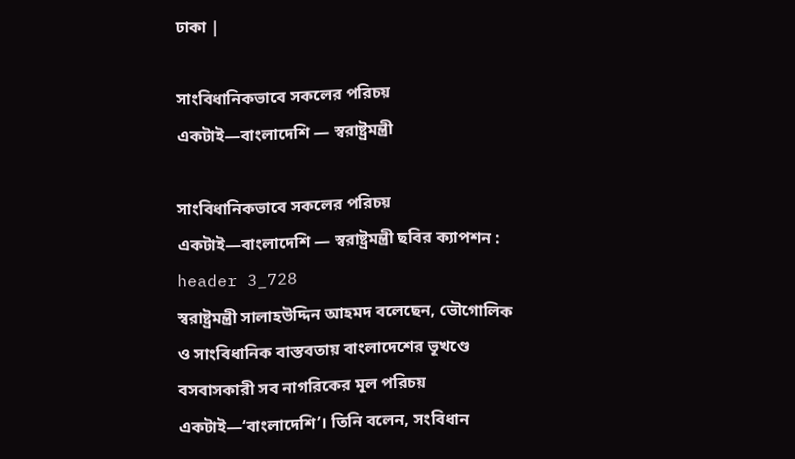ঢাকা |

সাংবিধানিকভাবে সকলের পরিচয় একটাই—বাংলাদেশি — স্বরাষ্ট্রমন্ত্রী

সাংবিধানিকভাবে সকলের পরিচয় একটাই—বাংলাদেশি — স্বরাষ্ট্রমন্ত্রী ছবির ক্যাপশন :
header 3_728
স্বরাষ্ট্রমন্ত্রী সালাহউদ্দিন আহমদ বলেছেন, ভৌগোলিক ও সাংবিধানিক বাস্তবতায় বাংলাদেশের ভূখণ্ডে বসবাসকারী সব নাগরিকের মূল পরিচয় একটাই—‘বাংলাদেশি’। তিনি বলেন, সংবিধান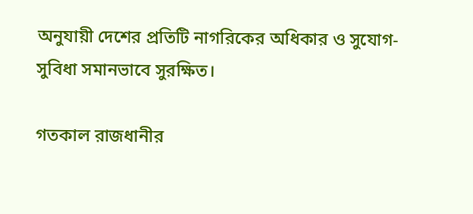অনুযায়ী দেশের প্রতিটি নাগরিকের অধিকার ও সুযোগ-সুবিধা সমানভাবে সুরক্ষিত।

গতকাল রাজধানীর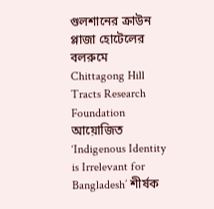গুলশানের ক্রাউন প্লাজা হোটেলের বলরুমে Chittagong Hill Tracts Research Foundation আয়োজিত ‘Indigenous Identity is Irrelevant for Bangladesh’ শীর্ষক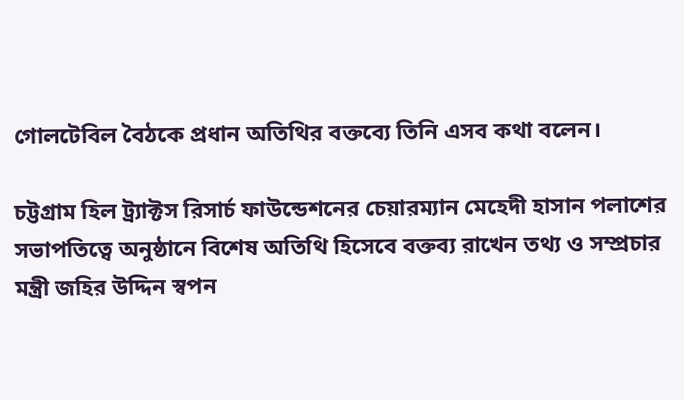গোলটেবিল বৈঠকে প্রধান অতিথির বক্তব্যে তিনি এসব কথা বলেন।

চট্টগ্রাম হিল ট্র্যাক্টস রিসার্চ ফাউন্ডেশনের চেয়ারম্যান মেহেদী হাসান পলাশের সভাপতিত্বে অনুষ্ঠানে বিশেষ অতিথি হিসেবে বক্তব্য রাখেন তথ্য ও সম্প্রচার মন্ত্রী জহির উদ্দিন স্বপন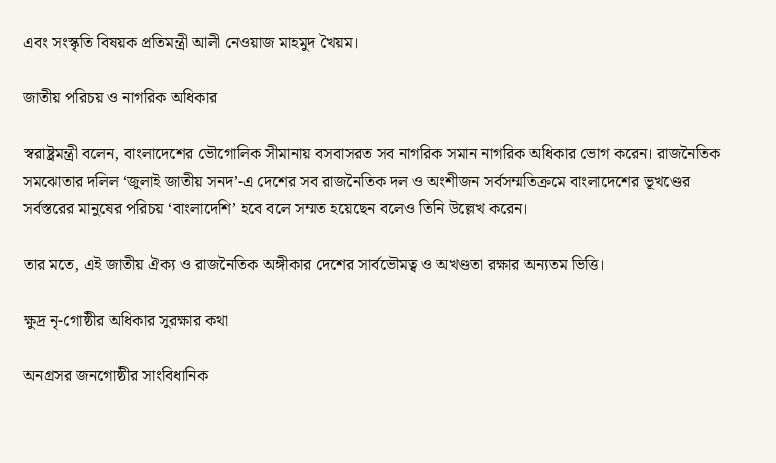এবং সংস্কৃতি বিষয়ক প্রতিমন্ত্রী আলী নেওয়াজ মাহমুদ খৈয়ম।

জাতীয় পরিচয় ও নাগরিক অধিকার

স্বরাষ্ট্রমন্ত্রী বলেন, বাংলাদেশের ভৌগোলিক সীমানায় বসবাসরত সব নাগরিক সমান নাগরিক অধিকার ভোগ করেন। রাজনৈতিক সমঝোতার দলিল ‘জুলাই জাতীয় সনদ’-এ দেশের সব রাজনৈতিক দল ও অংশীজন সর্বসম্মতিক্রমে বাংলাদেশের ভূখণ্ডের সর্বস্তরের মানুষের পরিচয় ‘বাংলাদেশি’ হবে বলে সম্মত হয়েছেন বলেও তিনি উল্লেখ করেন।

তার মতে, এই জাতীয় ঐক্য ও রাজনৈতিক অঙ্গীকার দেশের সার্বভৌমত্ব ও অখণ্ডতা রক্ষার অন্যতম ভিত্তি।

ক্ষুদ্র নৃ-গোষ্ঠীর অধিকার সুরক্ষার কথা

অনগ্রসর জনগোষ্ঠীর সাংবিধানিক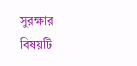সুরক্ষার বিষয়টি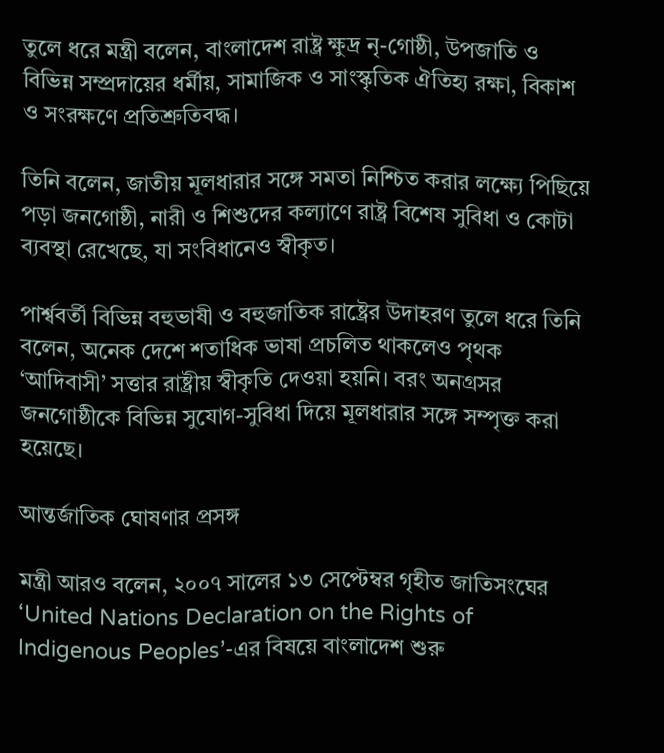তুলে ধরে মন্ত্রী বলেন, বাংলাদেশ রাষ্ট্র ক্ষুদ্র নৃ-গোষ্ঠী, উপজাতি ও বিভিন্ন সম্প্রদায়ের ধর্মীয়, সামাজিক ও সাংস্কৃতিক ঐতিহ্য রক্ষা, বিকাশ ও সংরক্ষণে প্রতিশ্রুতিবদ্ধ।

তিনি বলেন, জাতীয় মূলধারার সঙ্গে সমতা নিশ্চিত করার লক্ষ্যে পিছিয়ে পড়া জনগোষ্ঠী, নারী ও শিশুদের কল্যাণে রাষ্ট্র বিশেষ সুবিধা ও কোটা ব্যবস্থা রেখেছে, যা সংবিধানেও স্বীকৃত।

পার্শ্ববর্তী বিভিন্ন বহুভাষী ও বহুজাতিক রাষ্ট্রের উদাহরণ তুলে ধরে তিনি বলেন, অনেক দেশে শতাধিক ভাষা প্রচলিত থাকলেও পৃথক ‘আদিবাসী’ সত্তার রাষ্ট্রীয় স্বীকৃতি দেওয়া হয়নি। বরং অনগ্রসর জনগোষ্ঠীকে বিভিন্ন সুযোগ-সুবিধা দিয়ে মূলধারার সঙ্গে সম্পৃক্ত করা হয়েছে।

আন্তর্জাতিক ঘোষণার প্রসঙ্গ

মন্ত্রী আরও বলেন, ২০০৭ সালের ১৩ সেপ্টেম্বর গৃহীত জাতিসংঘের ‘United Nations Declaration on the Rights of Indigenous Peoples’-এর বিষয়ে বাংলাদেশ শুরু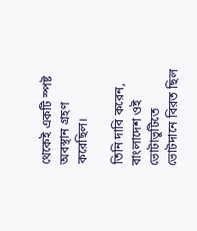থেকেই একটি স্পষ্ট অবস্থান গ্রহণ করেছিল।

তিনি দাবি করেন, বাংলাদেশ ওই ভোটাভুটিতে ভোটদানে বিরত ছিল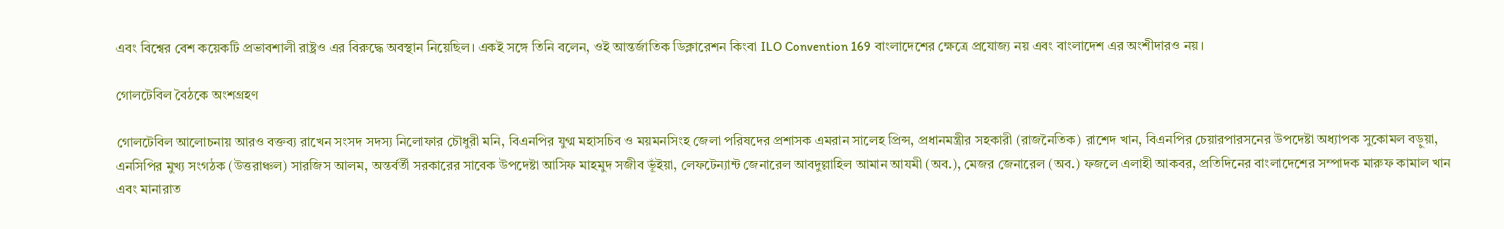এবং বিশ্বের বেশ কয়েকটি প্রভাবশালী রাষ্ট্রও এর বিরুদ্ধে অবস্থান নিয়েছিল। একই সঙ্গে তিনি বলেন, ওই আন্তর্জাতিক ডিক্লারেশন কিংবা ILO Convention 169 বাংলাদেশের ক্ষেত্রে প্রযোজ্য নয় এবং বাংলাদেশ এর অংশীদারও নয়।

গোলটেবিল বৈঠকে অংশগ্রহণ

গোলটেবিল আলোচনায় আরও বক্তব্য রাখেন সংসদ সদস্য নিলোফার চৌধুরী মনি, বিএনপির যুগ্ম মহাসচিব ও ময়মনসিংহ জেলা পরিষদের প্রশাসক এমরান সালেহ প্রিন্স, প্রধানমন্ত্রীর সহকারী (রাজনৈতিক) রাশেদ খান, বিএনপির চেয়ারপারসনের উপদেষ্টা অধ্যাপক সুকোমল বড়ুয়া, এনসিপির মুখ্য সংগঠক (উত্তরাঞ্চল) সারজিস আলম, অন্তর্বর্তী সরকারের সাবেক উপদেষ্টা আসিফ মাহমুদ সজীব ভূঁইয়া, লেফটেন্যান্ট জেনারেল আবদুল্লাহিল আমান আযমী (অব.), মেজর জেনারেল (অব.) ফজলে এলাহী আকবর, প্রতিদিনের বাংলাদেশের সম্পাদক মারুফ কামাল খান এবং মানারাত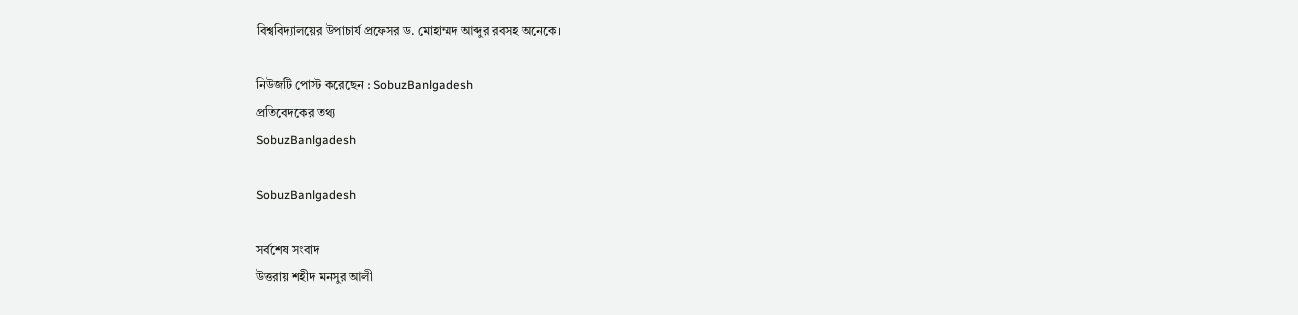বিশ্ববিদ্যালয়ের উপাচার্য প্রফেসর ড. মোহাম্মদ আব্দুর রবসহ অনেকে।

নিউজটি পোস্ট করেছেন : SobuzBanlgadesh
প্রতিবেদকের তথ্য
SobuzBanlgadesh

SobuzBanlgadesh

সর্বশেষ সংবাদ
উত্তরায় শহীদ মনসুর আলী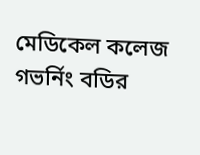মেডিকেল কলেজ গভর্নিং বডির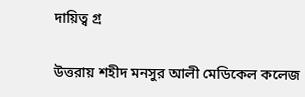দায়িত্ব গ্র

উত্তরায় শহীদ মনসুর আলী মেডিকেল কলেজ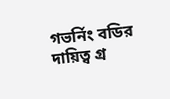গভর্নিং বডির দায়িত্ব গ্র